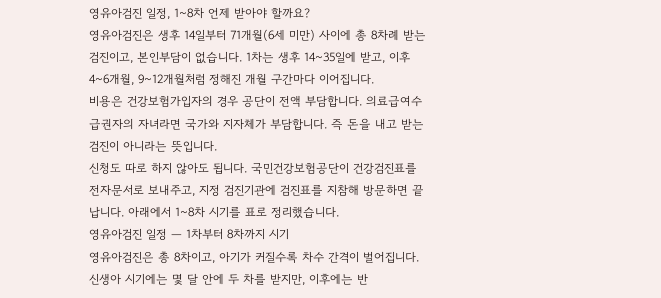영유아검진 일정, 1~8차 언제 받아야 할까요?
영유아검진은 생후 14일부터 71개월(6세 미만) 사이에 총 8차례 받는 검진이고, 본인부담이 없습니다. 1차는 생후 14~35일에 받고, 이후 4~6개월, 9~12개월처럼 정해진 개월 구간마다 이어집니다.
비용은 건강보험가입자의 경우 공단이 전액 부담합니다. 의료급여수급권자의 자녀라면 국가와 지자체가 부담합니다. 즉 돈을 내고 받는 검진이 아니라는 뜻입니다.
신청도 따로 하지 않아도 됩니다. 국민건강보험공단이 건강검진표를 전자문서로 보내주고, 지정 검진기관에 검진표를 지참해 방문하면 끝납니다. 아래에서 1~8차 시기를 표로 정리했습니다.
영유아검진 일정 — 1차부터 8차까지 시기
영유아검진은 총 8차이고, 아기가 커질수록 차수 간격이 벌어집니다. 신생아 시기에는 몇 달 안에 두 차를 받지만, 이후에는 반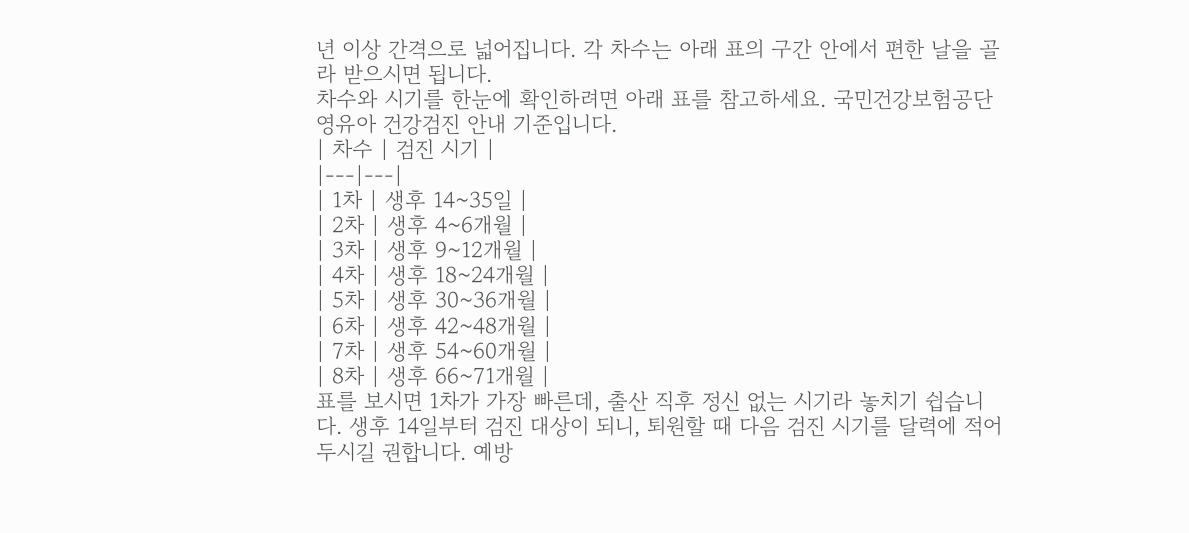년 이상 간격으로 넓어집니다. 각 차수는 아래 표의 구간 안에서 편한 날을 골라 받으시면 됩니다.
차수와 시기를 한눈에 확인하려면 아래 표를 참고하세요. 국민건강보험공단 영유아 건강검진 안내 기준입니다.
| 차수 | 검진 시기 |
|---|---|
| 1차 | 생후 14~35일 |
| 2차 | 생후 4~6개월 |
| 3차 | 생후 9~12개월 |
| 4차 | 생후 18~24개월 |
| 5차 | 생후 30~36개월 |
| 6차 | 생후 42~48개월 |
| 7차 | 생후 54~60개월 |
| 8차 | 생후 66~71개월 |
표를 보시면 1차가 가장 빠른데, 출산 직후 정신 없는 시기라 놓치기 쉽습니다. 생후 14일부터 검진 대상이 되니, 퇴원할 때 다음 검진 시기를 달력에 적어두시길 권합니다. 예방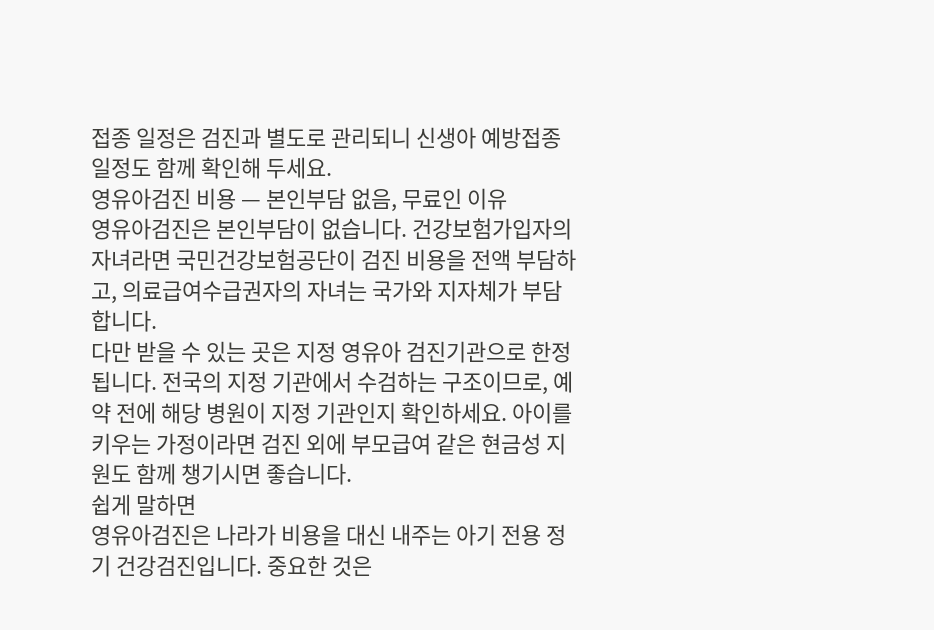접종 일정은 검진과 별도로 관리되니 신생아 예방접종 일정도 함께 확인해 두세요.
영유아검진 비용 — 본인부담 없음, 무료인 이유
영유아검진은 본인부담이 없습니다. 건강보험가입자의 자녀라면 국민건강보험공단이 검진 비용을 전액 부담하고, 의료급여수급권자의 자녀는 국가와 지자체가 부담합니다.
다만 받을 수 있는 곳은 지정 영유아 검진기관으로 한정됩니다. 전국의 지정 기관에서 수검하는 구조이므로, 예약 전에 해당 병원이 지정 기관인지 확인하세요. 아이를 키우는 가정이라면 검진 외에 부모급여 같은 현금성 지원도 함께 챙기시면 좋습니다.
쉽게 말하면
영유아검진은 나라가 비용을 대신 내주는 아기 전용 정기 건강검진입니다. 중요한 것은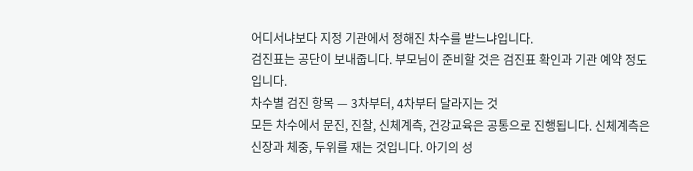어디서냐보다 지정 기관에서 정해진 차수를 받느냐입니다.
검진표는 공단이 보내줍니다. 부모님이 준비할 것은 검진표 확인과 기관 예약 정도입니다.
차수별 검진 항목 — 3차부터, 4차부터 달라지는 것
모든 차수에서 문진, 진찰, 신체계측, 건강교육은 공통으로 진행됩니다. 신체계측은 신장과 체중, 두위를 재는 것입니다. 아기의 성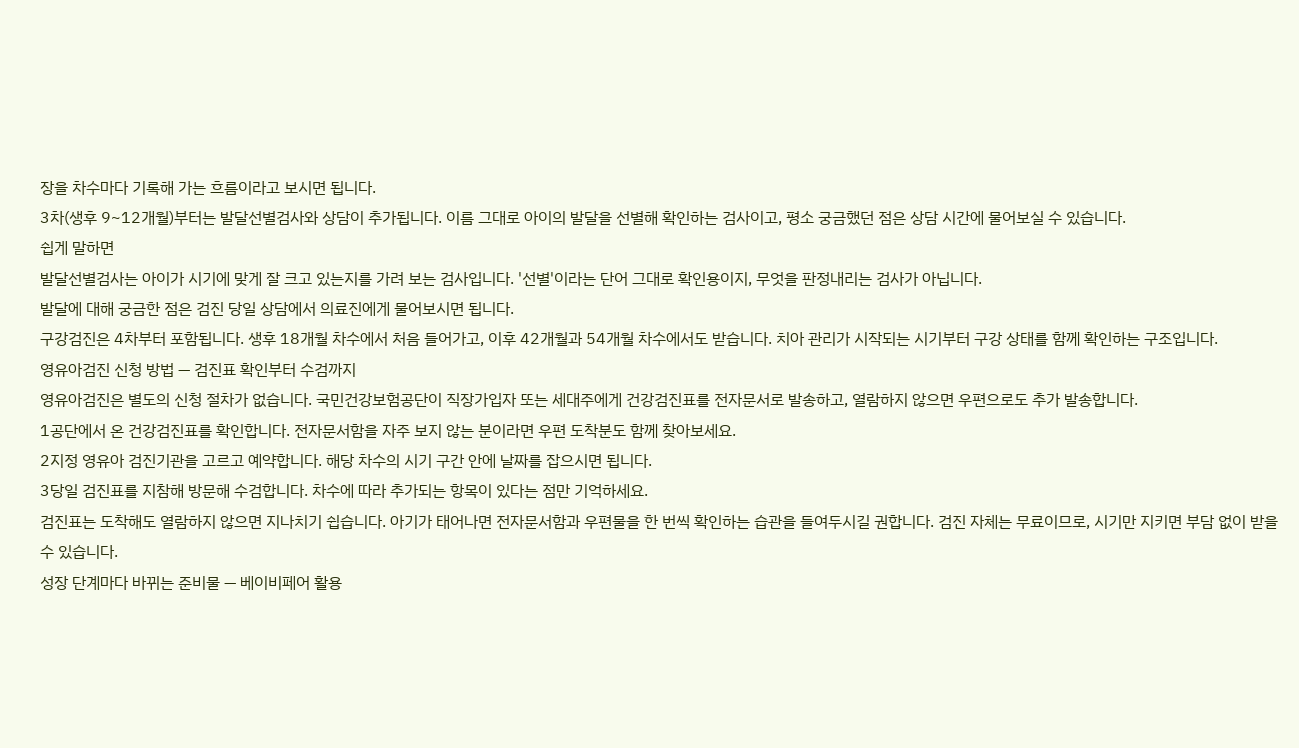장을 차수마다 기록해 가는 흐름이라고 보시면 됩니다.
3차(생후 9~12개월)부터는 발달선별검사와 상담이 추가됩니다. 이름 그대로 아이의 발달을 선별해 확인하는 검사이고, 평소 궁금했던 점은 상담 시간에 물어보실 수 있습니다.
쉽게 말하면
발달선별검사는 아이가 시기에 맞게 잘 크고 있는지를 가려 보는 검사입니다. '선별'이라는 단어 그대로 확인용이지, 무엇을 판정내리는 검사가 아닙니다.
발달에 대해 궁금한 점은 검진 당일 상담에서 의료진에게 물어보시면 됩니다.
구강검진은 4차부터 포함됩니다. 생후 18개월 차수에서 처음 들어가고, 이후 42개월과 54개월 차수에서도 받습니다. 치아 관리가 시작되는 시기부터 구강 상태를 함께 확인하는 구조입니다.
영유아검진 신청 방법 — 검진표 확인부터 수검까지
영유아검진은 별도의 신청 절차가 없습니다. 국민건강보험공단이 직장가입자 또는 세대주에게 건강검진표를 전자문서로 발송하고, 열람하지 않으면 우편으로도 추가 발송합니다.
1공단에서 온 건강검진표를 확인합니다. 전자문서함을 자주 보지 않는 분이라면 우편 도착분도 함께 찾아보세요.
2지정 영유아 검진기관을 고르고 예약합니다. 해당 차수의 시기 구간 안에 날짜를 잡으시면 됩니다.
3당일 검진표를 지참해 방문해 수검합니다. 차수에 따라 추가되는 항목이 있다는 점만 기억하세요.
검진표는 도착해도 열람하지 않으면 지나치기 쉽습니다. 아기가 태어나면 전자문서함과 우편물을 한 번씩 확인하는 습관을 들여두시길 권합니다. 검진 자체는 무료이므로, 시기만 지키면 부담 없이 받을 수 있습니다.
성장 단계마다 바뀌는 준비물 — 베이비페어 활용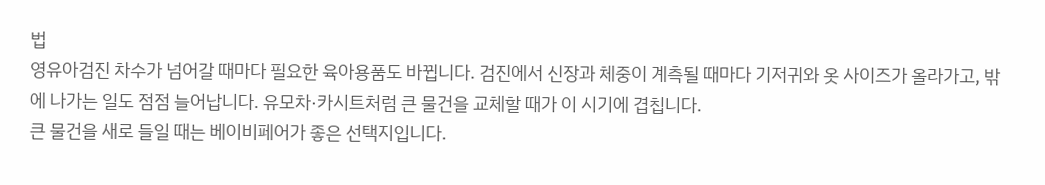법
영유아검진 차수가 넘어갈 때마다 필요한 육아용품도 바뀝니다. 검진에서 신장과 체중이 계측될 때마다 기저귀와 옷 사이즈가 올라가고, 밖에 나가는 일도 점점 늘어납니다. 유모차·카시트처럼 큰 물건을 교체할 때가 이 시기에 겹칩니다.
큰 물건을 새로 들일 때는 베이비페어가 좋은 선택지입니다.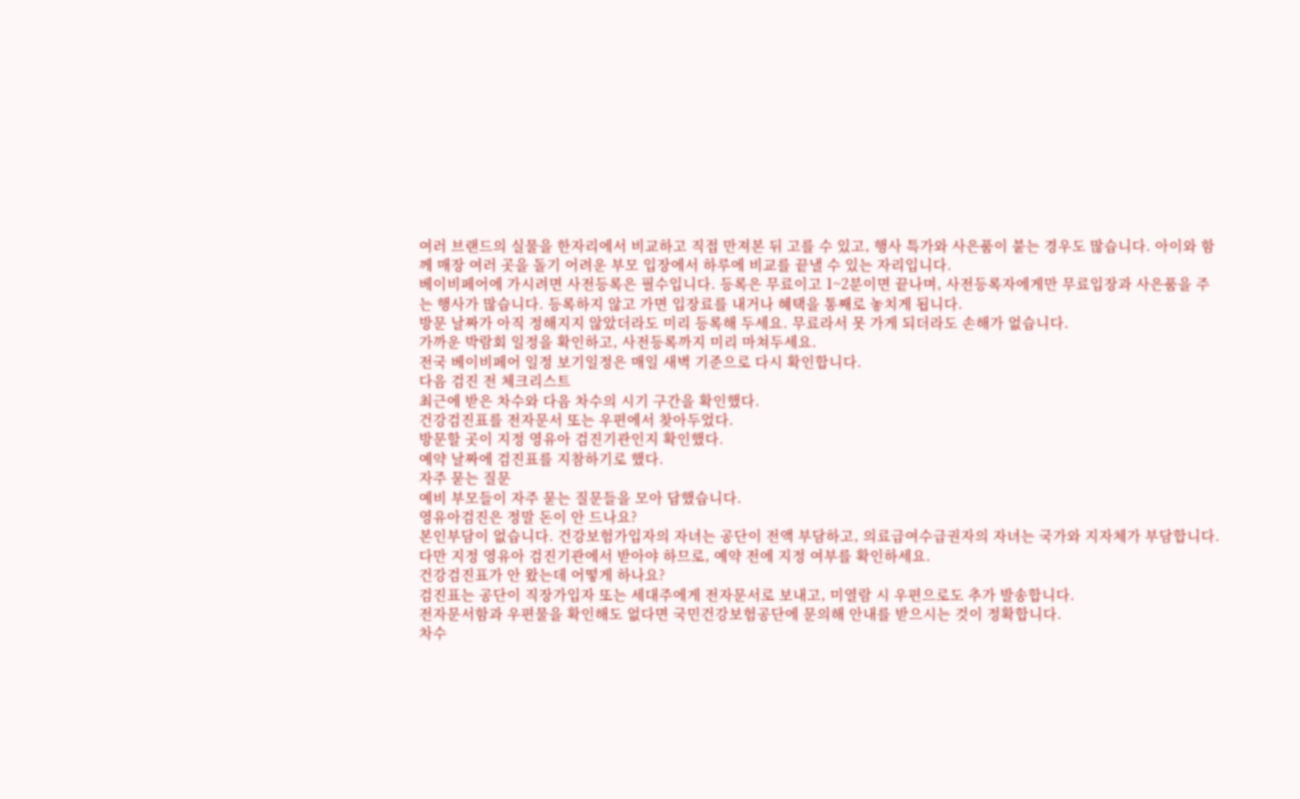여러 브랜드의 실물을 한자리에서 비교하고 직접 만져본 뒤 고를 수 있고, 행사 특가와 사은품이 붙는 경우도 많습니다. 아이와 함께 매장 여러 곳을 돌기 어려운 부모 입장에서 하루에 비교를 끝낼 수 있는 자리입니다.
베이비페어에 가시려면 사전등록은 필수입니다. 등록은 무료이고 1~2분이면 끝나며, 사전등록자에게만 무료입장과 사은품을 주는 행사가 많습니다. 등록하지 않고 가면 입장료를 내거나 혜택을 통째로 놓치게 됩니다.
방문 날짜가 아직 정해지지 않았더라도 미리 등록해 두세요. 무료라서 못 가게 되더라도 손해가 없습니다.
가까운 박람회 일정을 확인하고, 사전등록까지 미리 마쳐두세요.
전국 베이비페어 일정 보기일정은 매일 새벽 기준으로 다시 확인합니다.
다음 검진 전 체크리스트
최근에 받은 차수와 다음 차수의 시기 구간을 확인했다.
건강검진표를 전자문서 또는 우편에서 찾아두었다.
방문할 곳이 지정 영유아 검진기관인지 확인했다.
예약 날짜에 검진표를 지참하기로 했다.
자주 묻는 질문
예비 부모들이 자주 묻는 질문들을 모아 답했습니다.
영유아검진은 정말 돈이 안 드나요?
본인부담이 없습니다. 건강보험가입자의 자녀는 공단이 전액 부담하고, 의료급여수급권자의 자녀는 국가와 지자체가 부담합니다.
다만 지정 영유아 검진기관에서 받아야 하므로, 예약 전에 지정 여부를 확인하세요.
건강검진표가 안 왔는데 어떻게 하나요?
검진표는 공단이 직장가입자 또는 세대주에게 전자문서로 보내고, 미열람 시 우편으로도 추가 발송합니다.
전자문서함과 우편물을 확인해도 없다면 국민건강보험공단에 문의해 안내를 받으시는 것이 정확합니다.
차수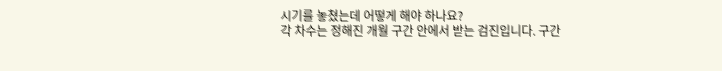시기를 놓쳤는데 어떻게 해야 하나요?
각 차수는 정해진 개월 구간 안에서 받는 검진입니다. 구간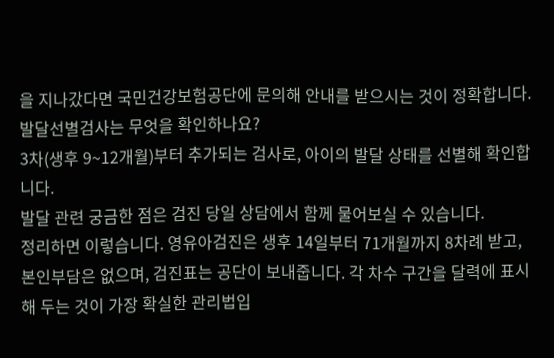을 지나갔다면 국민건강보험공단에 문의해 안내를 받으시는 것이 정확합니다.
발달선별검사는 무엇을 확인하나요?
3차(생후 9~12개월)부터 추가되는 검사로, 아이의 발달 상태를 선별해 확인합니다.
발달 관련 궁금한 점은 검진 당일 상담에서 함께 물어보실 수 있습니다.
정리하면 이렇습니다. 영유아검진은 생후 14일부터 71개월까지 8차례 받고, 본인부담은 없으며, 검진표는 공단이 보내줍니다. 각 차수 구간을 달력에 표시해 두는 것이 가장 확실한 관리법입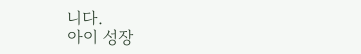니다.
아이 성장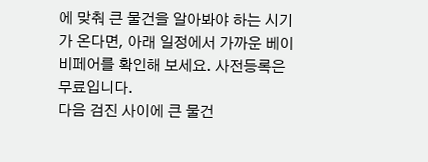에 맞춰 큰 물건을 알아봐야 하는 시기가 온다면, 아래 일정에서 가까운 베이비페어를 확인해 보세요. 사전등록은 무료입니다.
다음 검진 사이에 큰 물건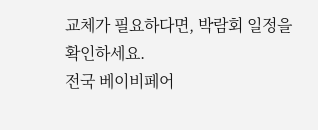교체가 필요하다면, 박람회 일정을 확인하세요.
전국 베이비페어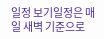일정 보기일정은 매일 새벽 기준으로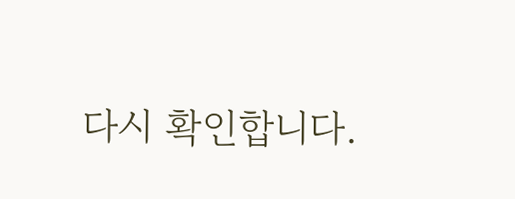다시 확인합니다.